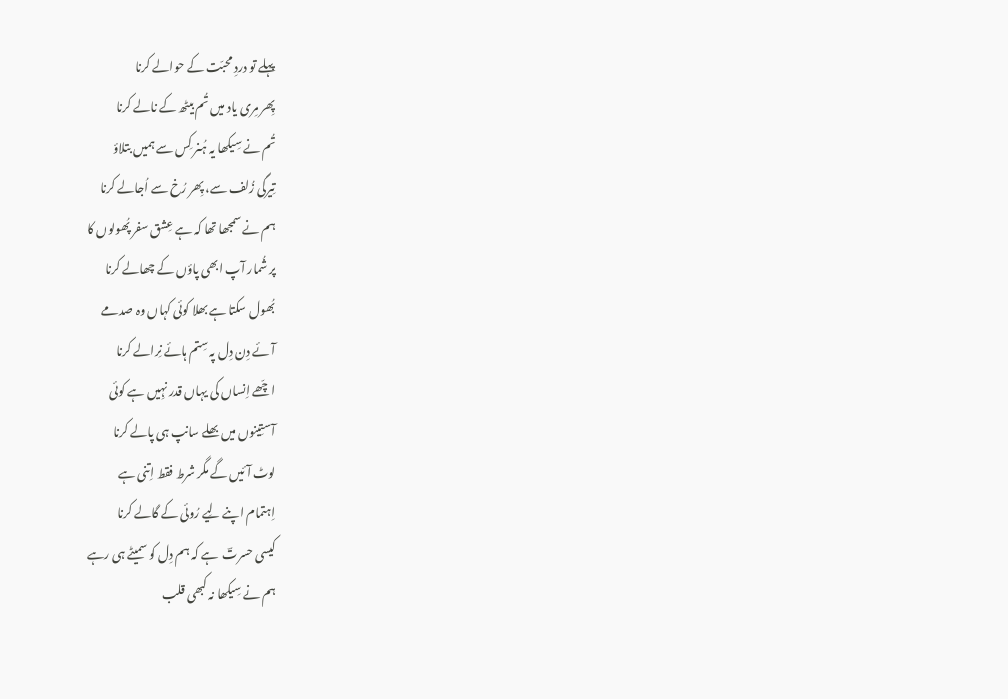پہلے تو دردِ محبّت کے حوالے کرنا
پِھر مِری یاد میں تُم بیٹھ کے نالے کرنا
تُم نے سِیکھا یہ ہُنر کِس سے ہمیں بتلاؤ
تِیرگی زُلف سے، پِھر رُخ سے اُجالے کرنا
ہم نے سمجھا تھا کہ ہے عِشق سفر پُھولوں کا
پر شُمار آپ ابھی پاؤں کے چھالے کرنا
بُھول سکتا ہے بھلا کوئی کہاں وہ صدمے
آئے دِن دِل پہ سِتم ہائے نِرالے کرنا
اچّھے اِنساں کی یہاں قدر نہِیں ہے کوئی
آستِینوں میں بھلے سانپ ہی پالے کرنا
لوٹ آئیں گے مگر شرط فقط اِتنی ہے
اِہتمام اپنے لِیے رُوئی کے گالے کرنا
کیسی حسرتؔ  ہے کہ ہم دِل کو سمیٹے ہی رہے
ہم نے سِیکھا نہ کبھی قلب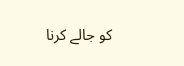کو جالے کرنا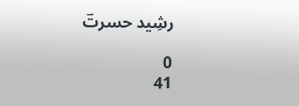رشِید حسرتؔ

0
41